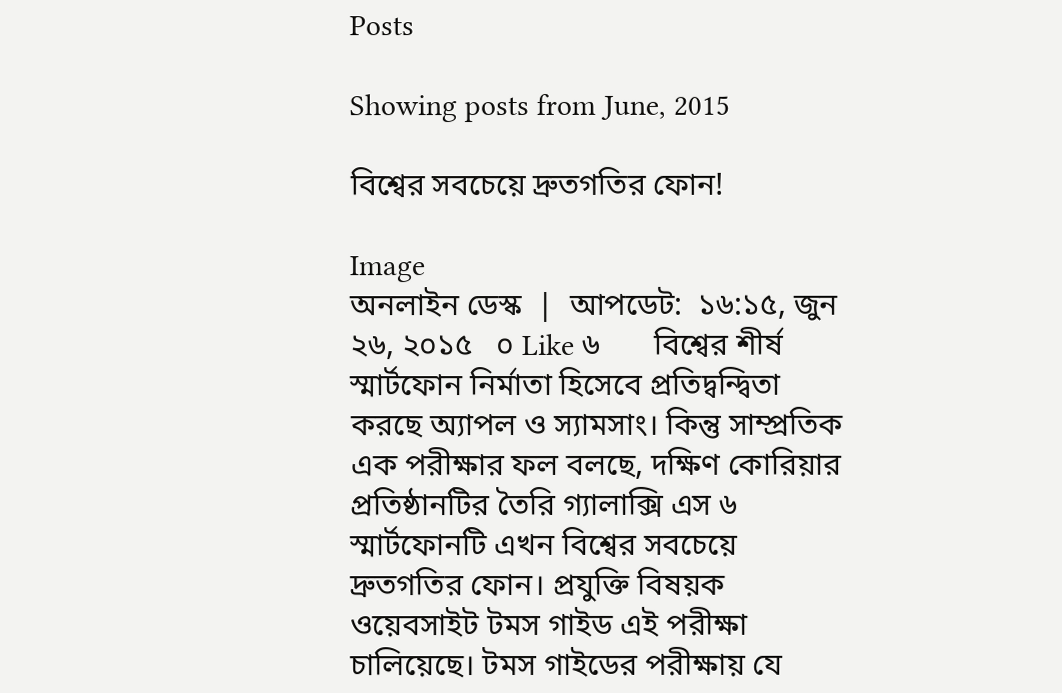Posts

Showing posts from June, 2015

বিশ্বের সবচেয়ে দ্রুতগতির ফোন!

Image
অনলাইন ডেস্ক  |  আপডেট:  ১৬:১৫, জুন ২৬, ২০১৫   ০ Like ৬       বিশ্বের শীর্ষ স্মার্টফোন নির্মাতা হিসেবে প্রতিদ্বন্দ্বিতা করছে অ্যাপল ও স্যামসাং। কিন্তু সাম্প্রতিক এক পরীক্ষার ফল বলছে, দক্ষিণ কোরিয়ার প্রতিষ্ঠানটির তৈরি গ্যালাক্সি এস ৬ স্মার্টফোনটি এখন বিশ্বের সবচেয়ে দ্রুতগতির ফোন। প্রযুক্তি বিষয়ক ওয়েবসাইট টমস গাইড এই পরীক্ষা চালিয়েছে। টমস গাইডের পরীক্ষায় যে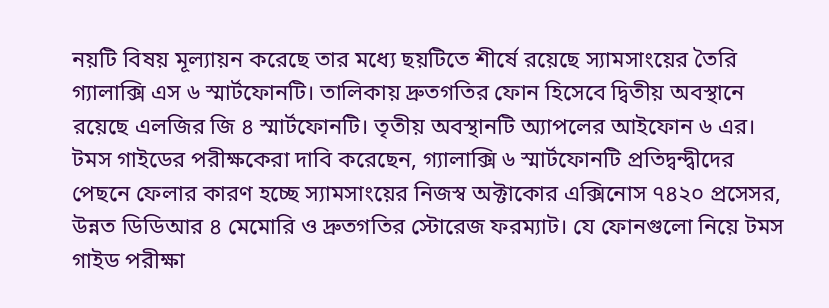নয়টি বিষয় মূল্যায়ন করেছে তার মধ্যে ছয়টিতে শীর্ষে রয়েছে স্যামসাংয়ের তৈরি গ্যালাক্সি এস ৬ স্মার্টফোনটি। তালিকায় দ্রুতগতির ফোন হিসেবে দ্বিতীয় অবস্থানে রয়েছে এলজির জি ৪ স্মার্টফোনটি। তৃতীয় অবস্থানটি অ্যাপলের আইফোন ৬ এর। টমস গাইডের পরীক্ষকেরা দাবি করেছেন, গ্যালাক্সি ৬ স্মার্টফোনটি প্রতিদ্বন্দ্বীদের পেছনে ফেলার কারণ হচ্ছে স্যামসাংয়ের নিজস্ব অক্টাকোর এক্সিনোস ৭৪২০ প্রসেসর, উন্নত ডিডিআর ৪ মেমোরি ও দ্রুতগতির স্টোরেজ ফরম্যাট। যে ফোনগুলো নিয়ে টমস গাইড পরীক্ষা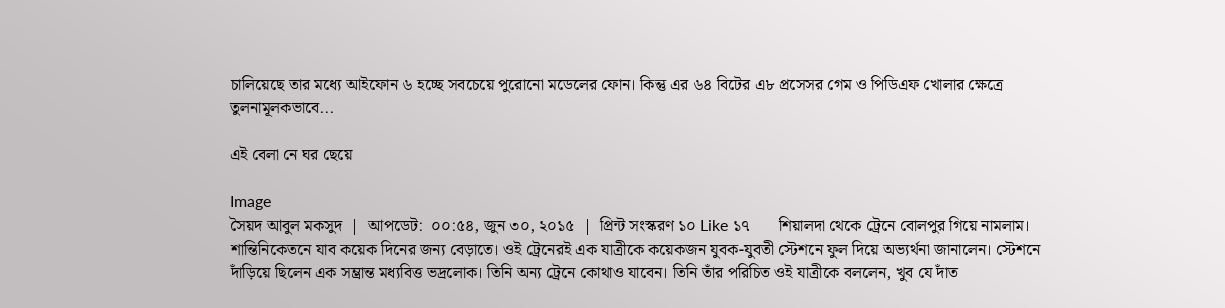চালিয়েছে তার মধ্যে আইফোন ৬ হচ্ছে সবচেয়ে পুরোনো মডেলের ফোন। কিন্তু এর ৬৪ বিটের এ৮ প্রসেসর গেম ও পিডিএফ খোলার ক্ষেত্রে তুলনামূলকভাবে...

এই বেলা নে ঘর ছেয়ে

Image
সৈয়দ আবুল মকসুদ  |  আপডেট:  ০০:৫৪, জুন ৩০, ২০১৫  |  প্রিন্ট সংস্করণ ১০ Like ১৭       শিয়ালদা থেকে ট্রেনে বোলপুর গিয়ে নামলাম। শান্তিনিকেতনে যাব কয়েক দিনের জন্য বেড়াতে। ওই ট্রেনেরই এক যাত্রীকে কয়েকজন যুবক-যুবতী স্টেশনে ফুল দিয়ে অভ্যর্থনা জানালেন। স্টেশনে দাঁড়িয়ে ছিলেন এক সম্ভ্রান্ত মধ্যবিত্ত ভদ্রলোক। তিনি অন্য ট্রেনে কোথাও যাবেন। তিনি তাঁর পরিচিত ওই যাত্রীকে বললেন, খুব যে দাঁত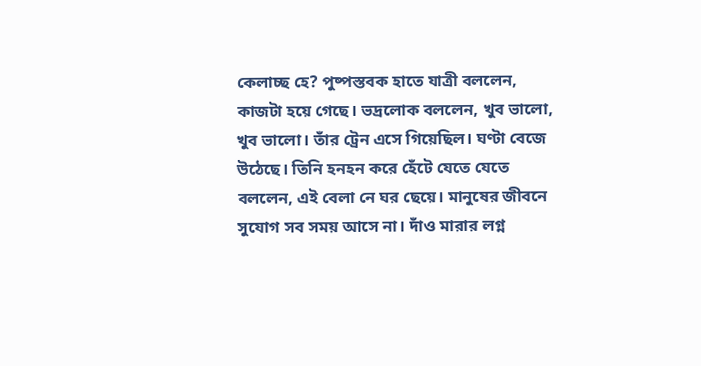কেলাচ্ছ হে? পুষ্পস্তবক হাতে যাত্রী বললেন, কাজটা হয়ে গেছে। ভদ্রলোক বললেন, খুব ভালো, খুব ভালো। তাঁর ট্রেন এসে গিয়েছিল। ঘণ্টা বেজে উঠেছে। তিনি হনহন করে হেঁটে যেতে যেতে বললেন, এই বেলা নে ঘর ছেয়ে। মানুষের জীবনে সুযোগ সব সময় আসে না। দাঁও মারার লগ্ন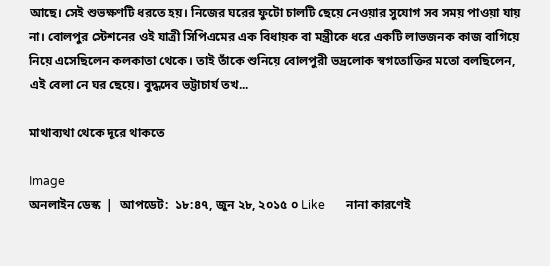আছে। সেই শুভক্ষণটি ধরতে হয়। নিজের ঘরের ফুটো চালটি ছেয়ে নেওয়ার সুযোগ সব সময় পাওয়া যায় না। বোলপুর স্টেশনের ওই যাত্রী সিপিএমের এক বিধায়ক বা মন্ত্রীকে ধরে একটি লাভজনক কাজ বাগিয়ে নিয়ে এসেছিলেন কলকাতা থেকে। তাই তাঁকে শুনিয়ে বোলপুরী ভদ্রলোক স্বগতোক্তির মতো বলছিলেন, এই বেলা নে ঘর ছেয়ে। বুদ্ধদেব ভট্টাচার্য তখ...

মাথাব্যথা থেকে দূরে থাকতে

Image
অনলাইন ডেস্ক  |  আপডেট:  ১৮:৪৭, জুন ২৮, ২০১৫ ০ Like       নানা কারণেই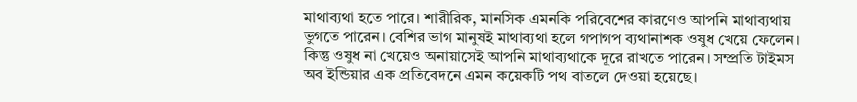মাথাব্যথা হতে পারে। শারীরিক, মানসিক এমনকি পরিবেশের কারণেও আপনি মাথাব্যথায় ভুগতে পারেন। বেশির ভাগ মানুষই মাথাব্যথা হলে গপাগপ ব্যথানাশক ওষুধ খেয়ে ফেলেন। কিন্তু ওষুধ না খেয়েও অনায়াসেই আপনি মাথাব্যথাকে দূরে রাখতে পারেন। সম্প্রতি টাইমস অব ইন্ডিয়ার এক প্রতিবেদনে এমন কয়েকটি পথ বাতলে দেওয়া হয়েছে।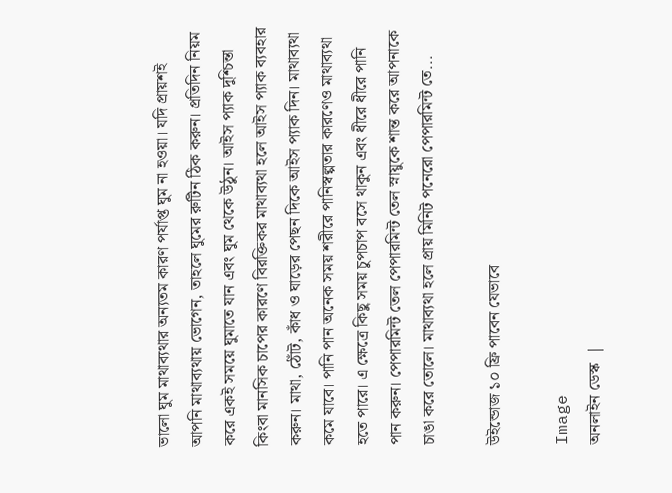ভালো ঘুম মাথাব্যথার অন্যতম কারণ পর্যাপ্ত ঘুম না হওয়া। যদি প্রায়শই আপনি মাথাব্যথায় ভোগেন, তাহলে ঘুমের রুটিন ঠিক করুন। প্রতিদিন নিয়ম করে একই সময়ে ঘুমাতে যান এবং ঘুম থেকে উঠুন। আইস প্যাক দুশ্চিন্তা কিংবা মানসিক চাপের কারণে বিরক্তিকর মাথাব্যথা হলে আইস প্যাক ব্যবহার করুন। মাথা, ঠোঁট, কাঁধ ও ঘাড়ের পেছন দিকে আইস প্যাক দিন। মাথাব্যথা কমে যাবে। পানি পান অনেক সময় শরীরে পানিস্বল্পতার কারণেও মাথাব্যথা হতে পারে। এ ক্ষেত্রে কিছু সময় চুপচাপ বসে থাকুন এবং ধীরে ধীরে পানি পান করুন। পেপারমিন্ট তেল পেপারমিন্ট তেল স্নায়ুকে শান্ত করে আপনাকে চাঙা করে তোলে। মাথাব্যথা হলে প্রায় মিনিট পনেরো পেপারমিন্ট তে...

উইন্ডোজ ১০ ফ্রি পাবেন যেভাবে

Image
অনলাইন ডেস্ক  |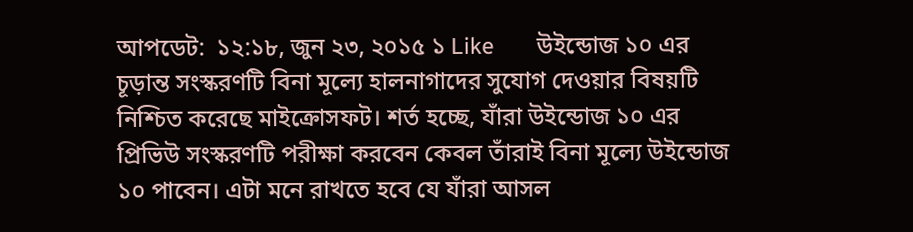আপডেট:  ১২:১৮, জুন ২৩, ২০১৫ ১ Like       উইন্ডোজ ১০ এর চূড়ান্ত সংস্করণটি বিনা মূল্যে হালনাগাদের সুযোগ দেওয়ার বিষয়টি নিশ্চিত করেছে মাইক্রোসফট। শর্ত হচ্ছে, যাঁরা উইন্ডোজ ১০ এর প্রিভিউ সংস্করণটি পরীক্ষা করবেন কেবল তাঁরাই বিনা মূল্যে উইন্ডোজ ১০ পাবেন। এটা মনে রাখতে হবে যে যাঁরা আসল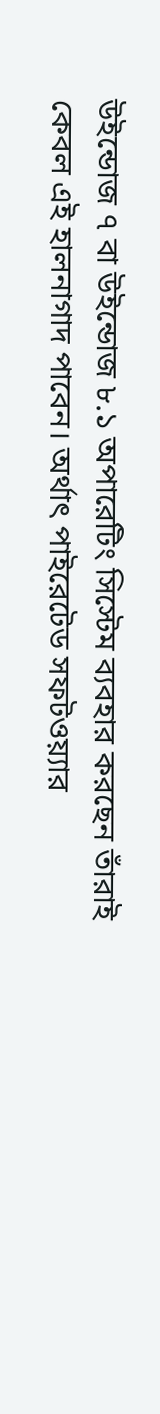উইন্ডোজ ৭ বা উইন্ডোজ ৮.১ অপারেটিং সিস্টেম ব্যবহার করছেন তাঁরাই কেবল এই হালনাগাদ পাবেন। অর্থাৎ পাইরেটেড সফটওয়্যার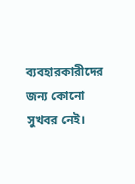ব্যবহারকারীদের জন্য কোনো সুখবর নেই।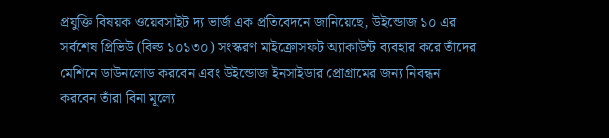প্রযুক্তি বিষয়ক ওয়েবসাইট দ্য ভার্জ এক প্রতিবেদনে জানিয়েছে, উইন্ডোজ ১০ এর সর্বশেষ প্রিভিউ (বিল্ড ১০১৩০) সংস্করণ মাইক্রোসফট অ্যাকাউন্ট ব্যবহার করে তাঁদের মেশিনে ডাউনলোড করবেন এবং উইন্ডোজ ইনসাইডার প্রোগ্রামের জন্য নিবন্ধন করবেন তাঁরা বিনা মূল্যে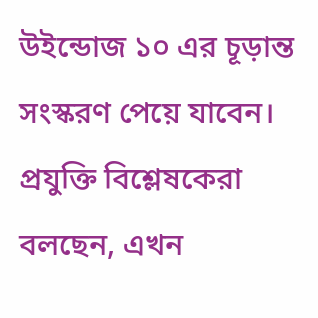উইন্ডোজ ১০ এর চূড়ান্ত সংস্করণ পেয়ে যাবেন। প্রযুক্তি বিশ্লেষকেরা বলছেন, এখন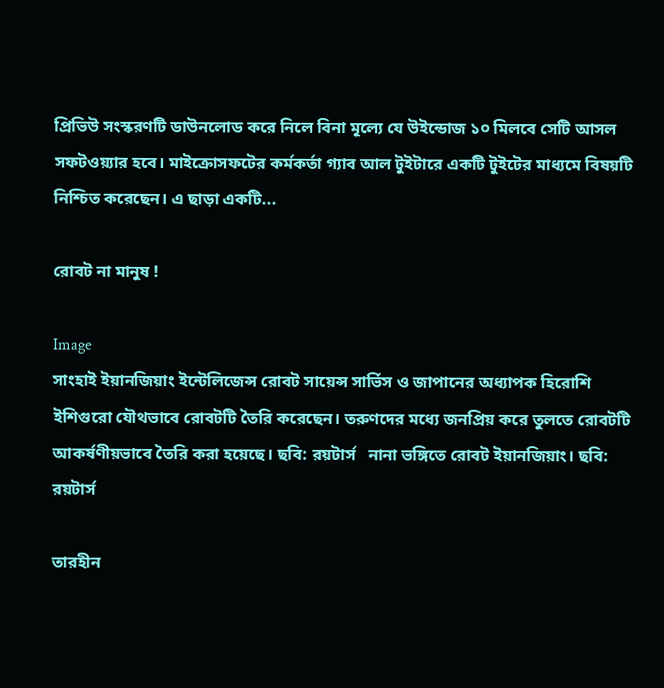প্রিভিউ সংস্করণটি ডাউনলোড করে নিলে বিনা মূল্যে যে উইন্ডোজ ১০ মিলবে সেটি আসল সফটওয়্যার হবে। মাইক্রোসফটের কর্মকর্তা গ্যাব আল টুইটারে একটি টুইটের মাধ্যমে বিষয়টি নিশ্চিত করেছেন। এ ছাড়া একটি...

রোবট না মানুষ !

Image
সাংহাই ইয়ানজিয়াং ইন্টেলিজেন্স রোবট সায়েন্স সার্ভিস ও জাপানের অধ্যাপক হিরোশি ইশিগুরো যৌথভাবে রোবটটি তৈরি করেছেন। তরুণদের মধ্যে জনপ্রিয় করে তুলতে রোবটটি আকর্ষণীয়ভাবে তৈরি করা হয়েছে। ছবি: রয়টার্স   নানা ভঙ্গিতে রোবট ইয়ানজিয়াং। ছবি: রয়টার্স

তারহীন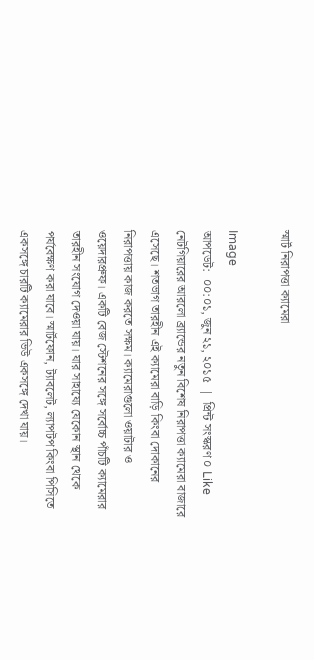স্মার্ট নিরাপত্তা ক্যামেরা

Image
আপডেট:  ০০:০১, জুন ২১, ২০১৫  |  প্রিন্ট সংস্করণ ০ Like       নেটগিয়ারের আরলো ব্র্যান্ডের নতুন বিশেষ নিরাপত্তা ক্যামেরা বাজারে এসেছে। শতভাগ তারহীন এই ক্যামেরা বাড়ি কিংবা দোকানের নিরাপত্তায় কাজ করতে সক্ষম। ক্যামেরাগুলো ওয়াটার ও ওয়েদারপ্রুফ। একটি বেজ স্টেশনের সঙ্গে সর্বোচ্চ পাঁচটি ক্যামেরার তারহীন সংযোগ দেওয়া যায়। যার সাহায্যে যেকোন স্থান থেকে পর্যবেক্ষণ করা যাবে। স্মার্টফোন, ট্যাবলেট, ল্যাপটপ কিংবা পিসিতে একসঙ্গে চারটি ক্যামেরার ভিউ একসঙ্গে দেখা যায়।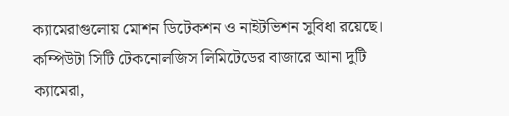ক্যামেরাগুলোয় মোশন ডিটেকশন ও নাইটভিশন সুবিধা রয়েছে। কম্পিউটা সিটি টেকনোলজিস লিমিটেডের বাজারে আনা দুটি ক্যামেরা,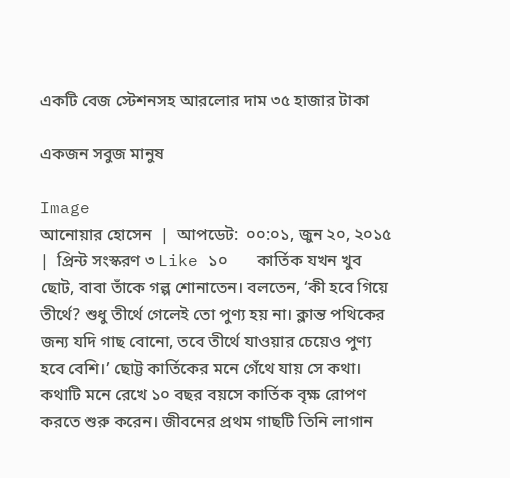একটি বেজ স্টেশনসহ আরলোর দাম ৩৫ হাজার টাকা

একজন সবুজ মানুষ

Image
আনোয়ার হোসেন  |  আপডেট:  ০০:০১, জুন ২০, ২০১৫  |  প্রিন্ট সংস্করণ ৩ Like ১০       কার্তিক যখন খুব ছোট, বাবা তাঁকে গল্প শোনাতেন। বলতেন, ‘কী হবে গিয়ে তীর্থে? শুধু তীর্থে গেলেই তো পুণ্য হয় না। ক্লান্ত পথিকের জন্য যদি গাছ বোনো, তবে তীর্থে যাওয়ার চেয়েও পুণ্য হবে বেশি।’ ছোট্ট কার্তিকের মনে গেঁথে যায় সে কথা। কথাটি মনে রেখে ১০ বছর বয়সে কার্তিক বৃক্ষ রোপণ করতে শুরু করেন। জীবনের প্রথম গাছটি তিনি লাগান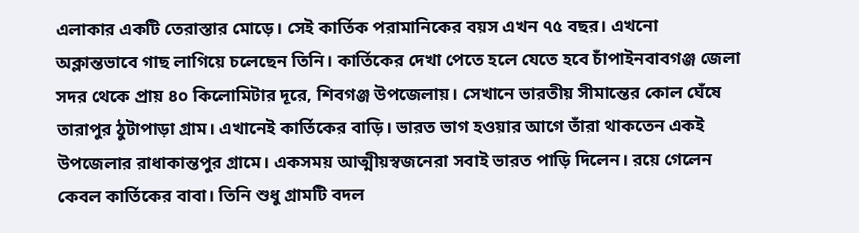এলাকার একটি তেরাস্তার মোড়ে। সেই কার্তিক পরামানিকের বয়স এখন ৭৫ বছর। এখনো অক্লান্তভাবে গাছ লাগিয়ে চলেছেন তিনি। কার্তিকের দেখা পেতে হলে যেতে হবে চাঁপাইনবাবগঞ্জ জেলা সদর থেকে প্রায় ৪০ কিলোমিটার দূরে, শিবগঞ্জ উপজেলায়। সেখানে ভারতীয় সীমান্তের কোল ঘেঁষে তারাপুর ঠুটাপাড়া গ্রাম। এখানেই কার্তিকের বাড়ি। ভারত ভাগ হওয়ার আগে তাঁরা থাকতেন একই উপজেলার রাধাকান্তপুর গ্রামে। একসময় আত্মীয়স্বজনেরা সবাই ভারত পাড়ি দিলেন। রয়ে গেলেন কেবল কার্তিকের বাবা। তিনি শুধু গ্রামটি বদল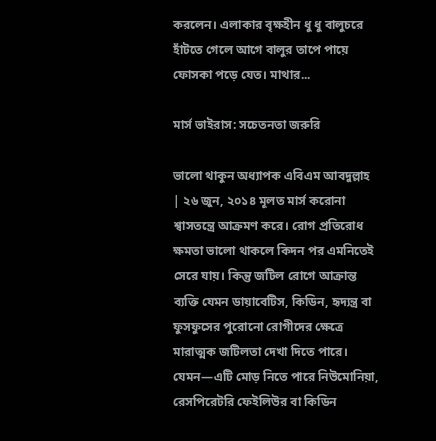করলেন। এলাকার বৃক্ষহীন ধু ধু বালুচরে হাঁটতে গেলে আগে বালুর তাপে পায়ে ফোসকা পড়ে যেত। মাথার...

মার্স ভাইরাস: সচেতনতা জরুরি

ভালো থাকুন অধ্যাপক এবিএম আবদুল্লাহ | ২৬ জুন, ২০১৪ মূলত মার্স করোনা শ্বাসতন্ত্রে আক্রমণ করে। রোগ প্রতিরোধ ক্ষমতা ভালো থাকলে কিদন পর এমনিতেই সেরে যায়। কিন্তু জটিল রোগে আক্রান্ত ব্যক্তি যেমন ডায়াবেটিস, কিডিন, হৃদ্যন্ত্র বা ফুসফুসের পুরোনো রোগীদের ক্ষেত্রে মারাত্মক জটিলতা দেখা দিতে পারে। যেমন—এটি মোড় নিতে পারে নিউমোনিয়া, রেসপিরেটরি ফেইলিউর বা কিডিন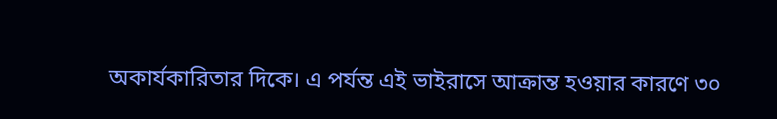অকার্যকারিতার দিকে। এ পর্যন্ত এই ভাইরাসে আক্রান্ত হওয়ার কারণে ৩০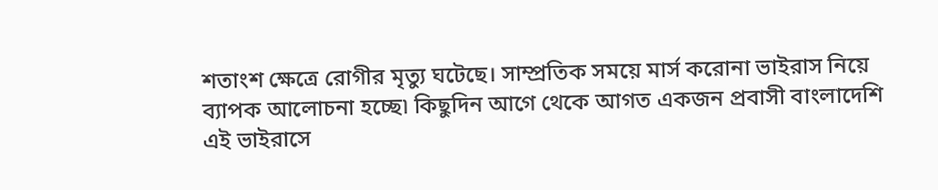শতাংশ ক্ষেত্রে রোগীর মৃত্যু ঘটেছে। সাম্প্রতিক সময়ে মার্স করোনা ভাইরাস নিয়ে ব্যাপক আলোচনা হচ্ছে৷ কিছুদিন আগে থেকে আগত একজন প্রবাসী বাংলাদেশি এই ভাইরাসে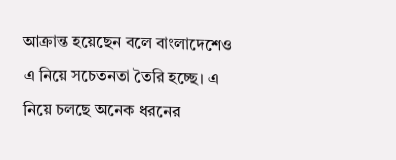আক্রান্ত হয়েছেন বলে বাংলাদেশেও এ নিয়ে সচেতনতা তৈরি হচ্ছে। এ নিয়ে চলছে অনেক ধরনের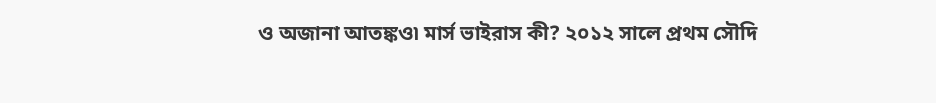ও অজানা আতঙ্কও৷ মার্স ভাইরাস কী? ২০১২ সালে প্রথম সৌদি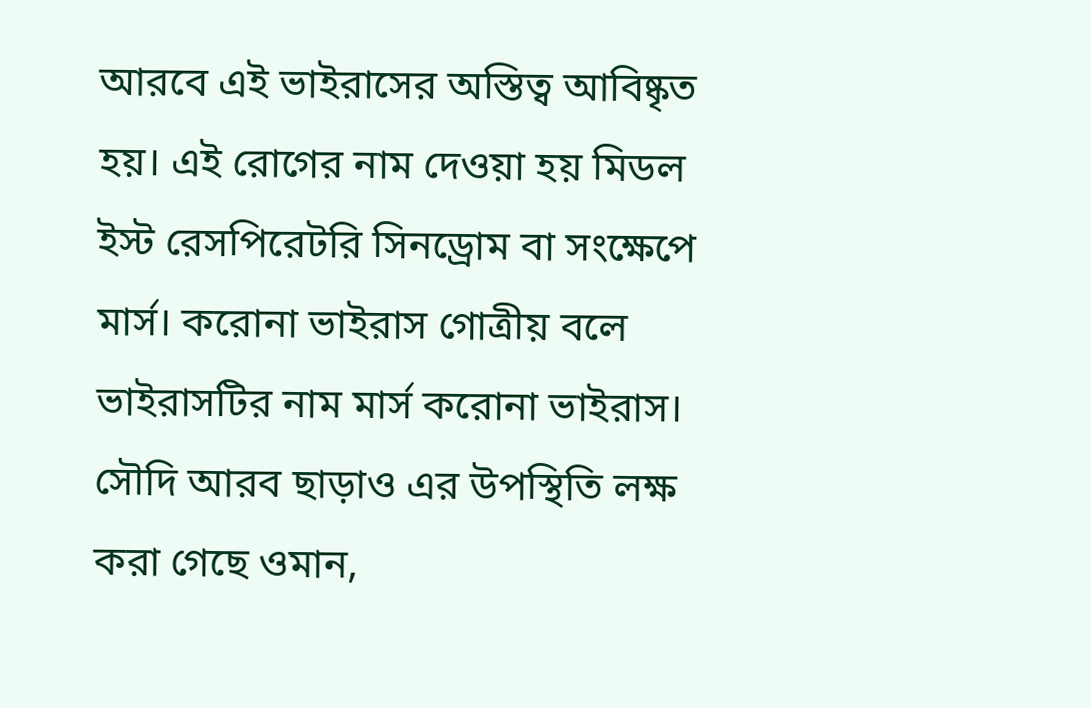আরবে এই ভাইরাসের অস্তিত্ব আবিষ্কৃত হয়। এই রোগের নাম দেওয়া হয় মিডল ইস্ট রেসপিরেটরি সিনড্রোম বা সংক্ষেপে মার্স। করোনা ভাইরাস গোত্রীয় বলে ভাইরাসটির নাম মার্স করোনা ভাইরাস। সৌদি আরব ছাড়াও এর উপস্থিতি লক্ষ করা গেছে ওমান,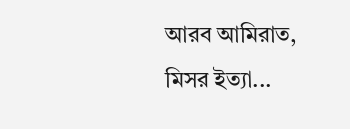আরব আমিরাত, মিসর ইত্যা...